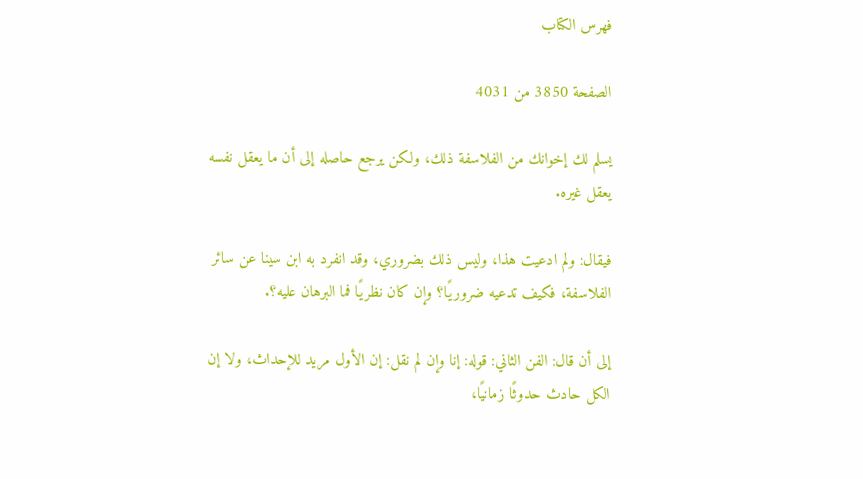فهرس الكتاب

الصفحة 3850 من 4031

يسلم لك إخوانك من الفلاسفة ذلك، ولكن يرجع حاصله إلى أن ما يعقل نفسه يعقل غيره.

فيقال: ولم ادعيت هذا، وليس ذلك بضروري، وقد انفرد به ابن سينا عن سائر الفلاسفة، فكيف تدعيه ضروريًا؟ وإن كان نظريًا فما البرهان عليه؟.

إلى أن قال: الفن الثاني: قوله: إنا وإن لم نقل: إن الأول مريد للإحداث، ولا إن الكل حادث حدوثًا زمانيًا،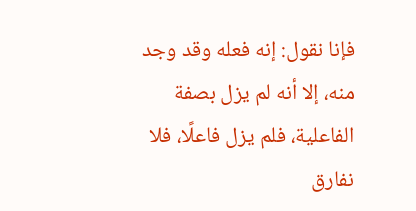فإنا نقول: إنه فعله وقد وجد منه، إلا أنه لم يزل بصفة الفاعلية، فلم يزل فاعلًا، فلا نفارق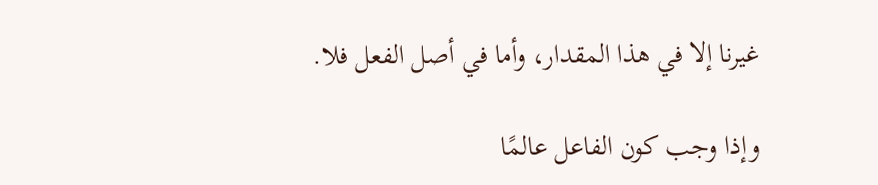غيرنا إلا في هذا المقدار، وأما في أصل الفعل فلا.

وإذا وجب كون الفاعل عالمًا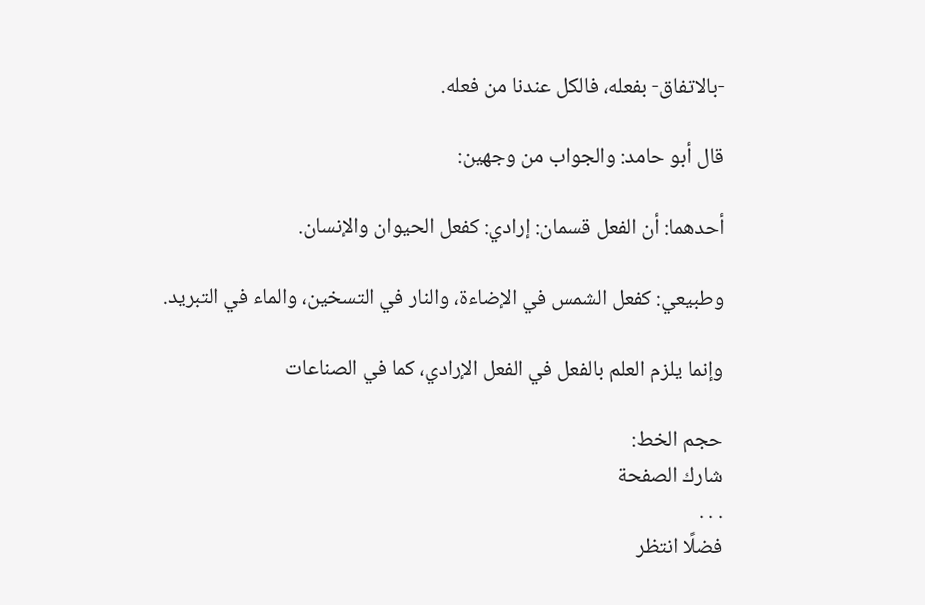-بالاتفاق- بفعله، فالكل عندنا من فعله.

قال أبو حامد: والجواب من وجهين:

أحدهما: أن الفعل قسمان: إرادي: كفعل الحيوان والإنسان.

وطبيعي: كفعل الشمس في الإضاءة، والنار في التسخين، والماء في التبريد.

وإنما يلزم العلم بالفعل في الفعل الإرادي، كما في الصناعات

حجم الخط:
شارك الصفحة
. . .
فضلًا انتظر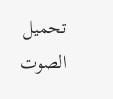تحميل الصوت